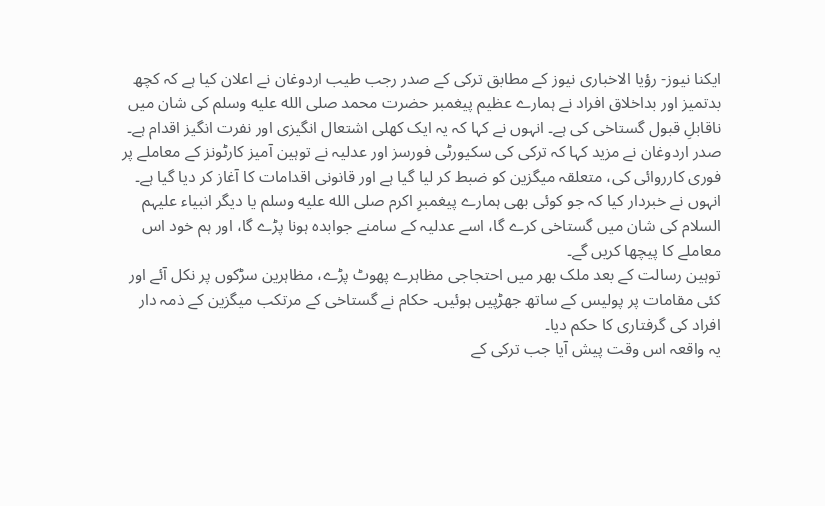ایکنا نیوز- رؤیا الاخباری نیوز کے مطابق ترکی کے صدر رجب طیب اردوغان نے اعلان کیا ہے کہ کچھ بدتمیز اور بداخلاق افراد نے ہمارے عظیم پیغمبر حضرت محمد صلى الله عليه وسلم کی شان میں ناقابلِ قبول گستاخی کی ہے۔ انہوں نے کہا کہ یہ ایک کھلی اشتعال انگیزی اور نفرت انگیز اقدام ہے۔
صدر اردوغان نے مزید کہا کہ ترکی کی سکیورٹی فورسز اور عدلیہ نے توہین آمیز کارٹونز کے معاملے پر فوری کارروائی کی، متعلقہ میگزین کو ضبط کر لیا گیا ہے اور قانونی اقدامات کا آغاز کر دیا گیا ہے۔
انہوں نے خبردار کیا کہ جو کوئی بھی ہمارے پیغمبرِ اکرم صلى الله عليه وسلم یا دیگر انبیاء علیہم السلام کی شان میں گستاخی کرے گا، اسے عدلیہ کے سامنے جوابدہ ہونا پڑے گا، اور ہم خود اس معاملے کا پیچھا کریں گے۔
توہین رسالت کے بعد ملک بھر میں احتجاجی مظاہرے پھوٹ پڑے، مظاہرین سڑکوں پر نکل آئے اور کئی مقامات پر پولیس کے ساتھ جھڑپیں ہوئیں۔ حکام نے گستاخی کے مرتکب میگزین کے ذمہ دار افراد کی گرفتاری کا حکم دیا۔
یہ واقعہ اس وقت پیش آیا جب ترکی کے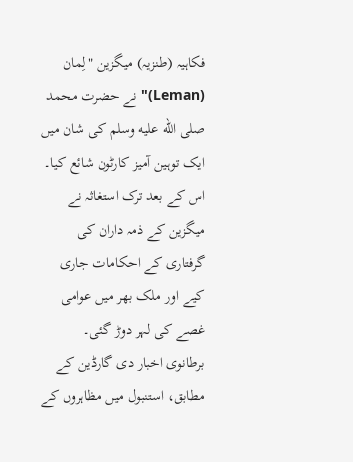فکاہیہ (طنزیہ) میگزین "لِمان (Leman)" نے حضرت محمد صلى الله عليه وسلم کی شان میں ایک توہین آمیز کارٹون شائع کیا۔ اس کے بعد ترک استغاثہ نے میگزین کے ذمہ داران کی گرفتاری کے احکامات جاری کیے اور ملک بھر میں عوامی غصے کی لہر دوڑ گئی۔
برطانوی اخبار دی گارڈین کے مطابق، استنبول میں مظاہروں کے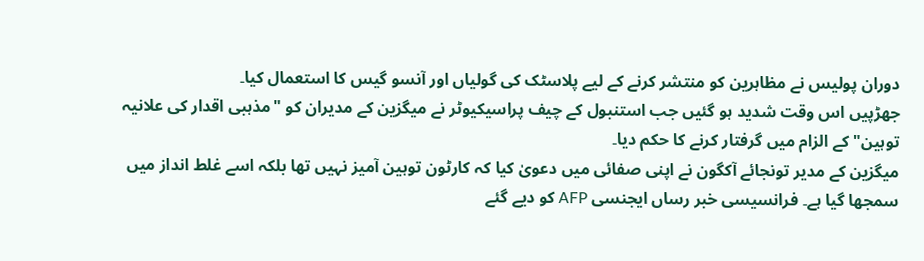دوران پولیس نے مظاہرین کو منتشر کرنے کے لیے پلاسٹک کی گولیاں اور آنسو گیس کا استعمال کیا۔
جھڑپیں اس وقت شدید ہو گئیں جب استنبول کے چیف پراسیکیوٹر نے میگزین کے مدیران کو "مذہبی اقدار کی علانیہ توہین" کے الزام میں گرفتار کرنے کا حکم دیا۔
میگزین کے مدیر تونجائے آکگون نے اپنی صفائی میں دعویٰ کیا کہ کارٹون توہین آمیز نہیں تھا بلکہ اسے غلط انداز میں سمجھا گیا ہے۔ فرانسیسی خبر رساں ایجنسی AFP کو دیے گئے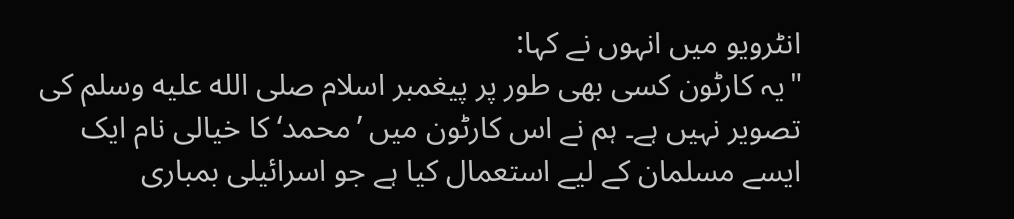انٹرویو میں انہوں نے کہا:
"یہ کارٹون کسی بھی طور پر پیغمبر اسلام صلى الله عليه وسلم کی تصویر نہیں ہے۔ ہم نے اس کارٹون میں ’محمد‘ کا خیالی نام ایک ایسے مسلمان کے لیے استعمال کیا ہے جو اسرائیلی بمباری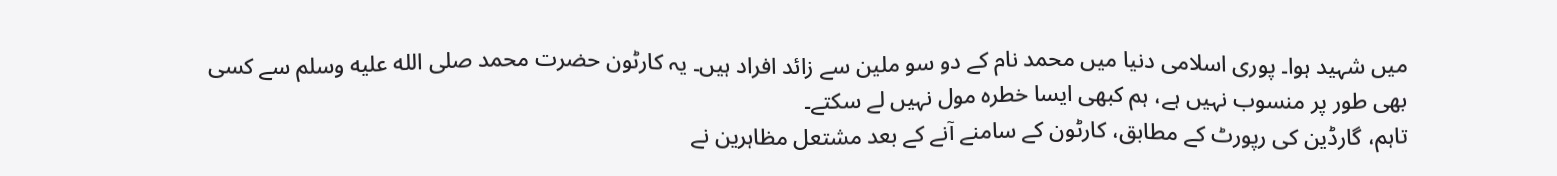میں شہید ہوا۔ پوری اسلامی دنیا میں محمد نام کے دو سو ملین سے زائد افراد ہیں۔ یہ کارٹون حضرت محمد صلى الله عليه وسلم سے کسی بھی طور پر منسوب نہیں ہے، ہم کبھی ایسا خطرہ مول نہیں لے سکتے۔
تاہم، گارڈین کی رپورٹ کے مطابق، کارٹون کے سامنے آنے کے بعد مشتعل مظاہرین نے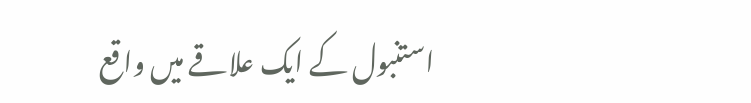استنبول کے ایک علاقے میں واقع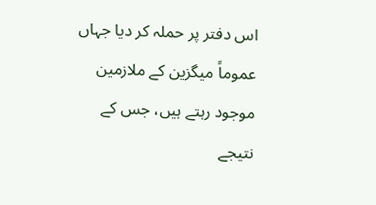اس دفتر پر حملہ کر دیا جہاں عموماً میگزین کے ملازمین موجود رہتے ہیں، جس کے نتیجے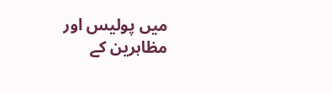میں پولیس اور مظاہرین کے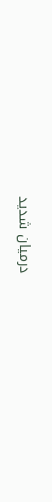درمیان شدید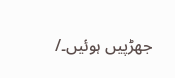جھڑپیں ہوئیں۔/